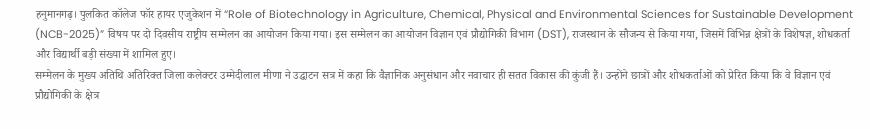हनुमानगढ़। पुलकित कॉलेज फॉर हायर एजुकेशन में “Role of Biotechnology in Agriculture, Chemical, Physical and Environmental Sciences for Sustainable Development (NCB-2025)” विषय पर दो दिवसीय राष्ट्रीय सम्मेलन का आयोजन किया गया। इस सम्मेलन का आयोजन विज्ञान एवं प्रौद्योगिकी विभाग (DST), राजस्थान के सौजन्य से किया गया, जिसमें विभिन्न क्षेत्रों के विशेषज्ञ, शोधकर्ता और विद्यार्थी बड़ी संख्या में शामिल हुए।
सम्मेलन के मुख्य अतिथि अतिरिक्त जिला कलेक्टर उम्मेदीलाल मीणा ने उद्घाटन सत्र में कहा कि वैज्ञानिक अनुसंधान और नवाचार ही सतत विकास की कुंजी हैं। उन्होंने छात्रों और शोधकर्ताओं को प्रेरित किया कि वे विज्ञान एवं प्रौद्योगिकी के क्षेत्र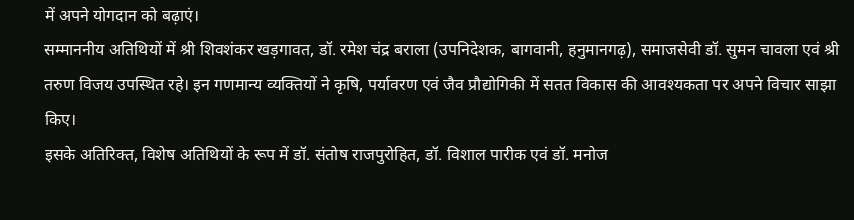में अपने योगदान को बढ़ाएं।
सम्माननीय अतिथियों में श्री शिवशंकर खड़गावत, डॉ. रमेश चंद्र बराला (उपनिदेशक, बागवानी, हनुमानगढ़), समाजसेवी डॉ. सुमन चावला एवं श्री तरुण विजय उपस्थित रहे। इन गणमान्य व्यक्तियों ने कृषि, पर्यावरण एवं जैव प्रौद्योगिकी में सतत विकास की आवश्यकता पर अपने विचार साझा किए।
इसके अतिरिक्त, विशेष अतिथियों के रूप में डॉ. संतोष राजपुरोहित, डॉ. विशाल पारीक एवं डॉ. मनोज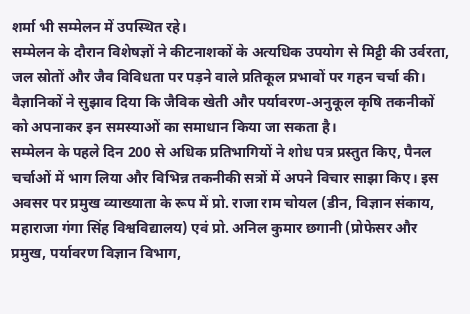शर्मा भी सम्मेलन में उपस्थित रहे।
सम्मेलन के दौरान विशेषज्ञों ने कीटनाशकों के अत्यधिक उपयोग से मिट्टी की उर्वरता, जल स्रोतों और जैव विविधता पर पड़ने वाले प्रतिकूल प्रभावों पर गहन चर्चा की। वैज्ञानिकों ने सुझाव दिया कि जैविक खेती और पर्यावरण-अनुकूल कृषि तकनीकों को अपनाकर इन समस्याओं का समाधान किया जा सकता है।
सम्मेलन के पहले दिन 200 से अधिक प्रतिभागियों ने शोध पत्र प्रस्तुत किए, पैनल चर्चाओं में भाग लिया और विभिन्न तकनीकी सत्रों में अपने विचार साझा किए। इस अवसर पर प्रमुख व्याख्याता के रूप में प्रो. राजा राम चोयल (डीन, विज्ञान संकाय, महाराजा गंगा सिंह विश्वविद्यालय) एवं प्रो. अनिल कुमार छगानी (प्रोफेसर और प्रमुख, पर्यावरण विज्ञान विभाग,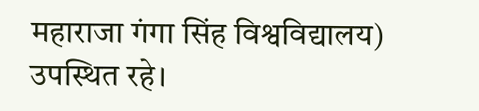महाराजा गंगा सिंह विश्वविद्यालय) उपस्थित रहे।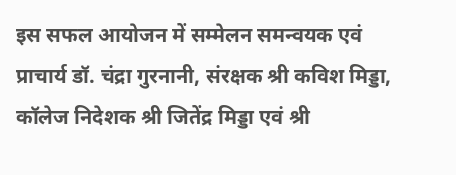इस सफल आयोजन में सम्मेलन समन्वयक एवं प्राचार्य डॉ. चंद्रा गुरनानी, संरक्षक श्री कविश मिड्डा, कॉलेज निदेशक श्री जितेंद्र मिड्डा एवं श्री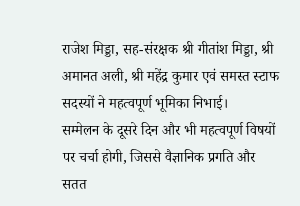राजेश मिड्डा, सह-संरक्षक श्री गीतांश मिड्डा, श्री अमानत अली, श्री महेंद्र कुमार एवं समस्त स्टाफ सदस्यों ने महत्वपूर्ण भूमिका निभाई।
सम्मेलन के दूसरे दिन और भी महत्वपूर्ण विषयों पर चर्चा होगी, जिससे वैज्ञानिक प्रगति और सतत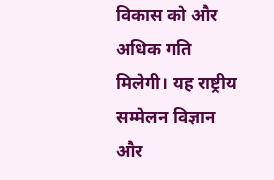विकास को और अधिक गति मिलेगी। यह राष्ट्रीय सम्मेलन विज्ञान और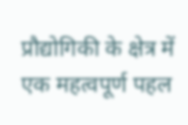प्रौद्योगिकी के क्षेत्र में एक महत्वपूर्ण पहल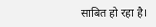साबित हो रहा है।